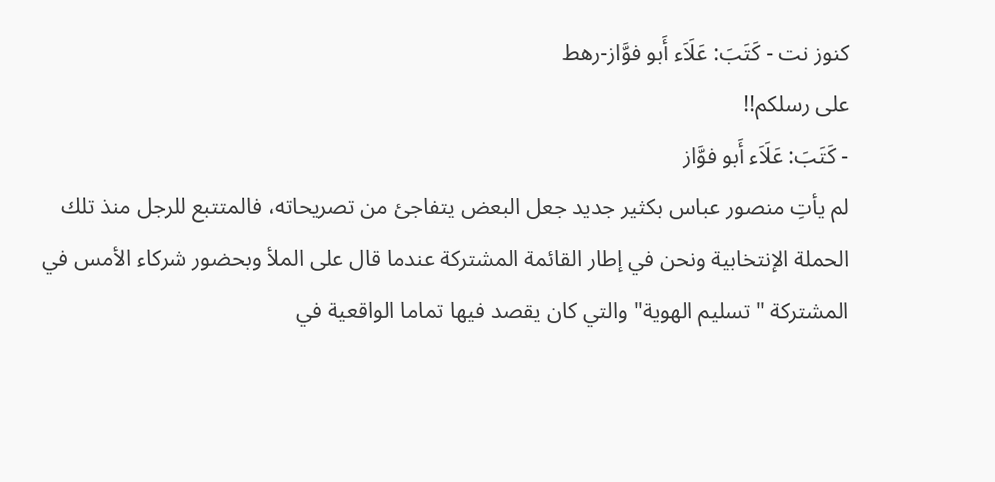كنوز نت - كَتَبَ: عَلَاَء أَبو فوَّاز-رهط
على رسلكم!!
- كَتَبَ: عَلَاَء أَبو فوَّاز
لم يأتِ منصور عباس بكثير جديد جعل البعض يتفاجئ من تصريحاته، فالمتتبع للرجل منذ تلك الحملة الإنتخابية ونحن في إطار القائمة المشتركة عندما قال على الملأ وبحضور شركاء الأمس في المشتركة "تسليم الهوية" والتي كان يقصد فيها تماما الواقعية في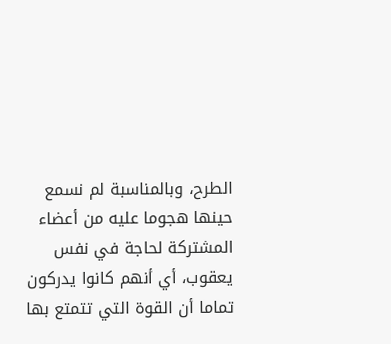الطرح، وبالمناسبة لم نسمع حينها هجوما عليه من أعضاء المشتركة لحاجة في نفس يعقوب، أي أنهم كانوا يدركون تماما أن القوة التي تتمتع بها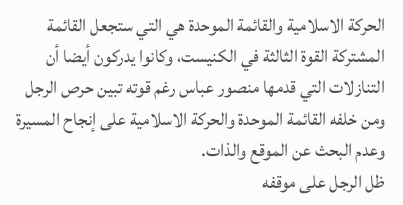الحركة الاسلامية والقائمة الموحدة هي التي ستجعل القائمة المشتركة القوة الثالثة في الكنيست، وكانوا يدركون أيضا أن التنازلات التي قدمها منصور عباس رغم قوته تبين حرص الرجل ومن خلفه القائمة الموحدة والحركة الاسلامية على إنجاح المسيرة وعدم البحث عن الموقع والذات.
ظل الرجل على موقفه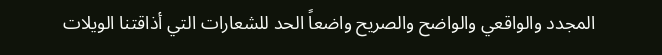المجدد والواقعي والواضح والصريح واضعاً الحد للشعارات التي أذاقتنا الويلات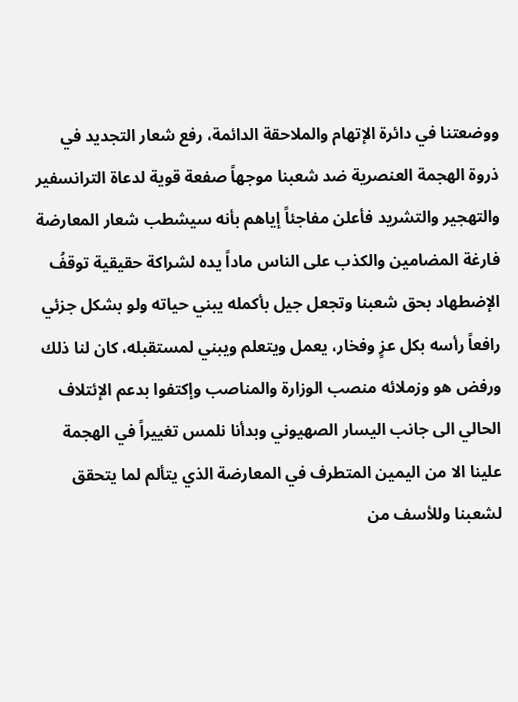ووضعتنا في دائرة الإتهام والملاحقة الدائمة، رفع شعار التجديد في ذروة الهجمة العنصرية ضد شعبنا موجهاً صفعة قوية لدعاة الترانسفير والتهجير والتشريد فأعلن مفاجئاً إياهم بأنه سيشطب شعار المعارضة فارغة المضامين والكذب على الناس ماداً يده لشراكة حقيقية توقفُ الإضطهاد بحق شعبنا وتجعل جيل بأكمله يبني حياته ولو بشكل جزئي رافعاً رأسه بكل عزٍ وفخار، يعمل ويتعلم ويبني لمستقبله، كان لنا ذلك ورفض هو وزملائه منصب الوزارة والمناصب وإكتفوا بدعم الإئتلاف الحالي الى جانب اليسار الصهيوني وبدأنا نلمس تغييراً في الهجمة علينا الا من اليمين المتطرف في المعارضة الذي يتألم لما يتحقق لشعبنا وللأسف من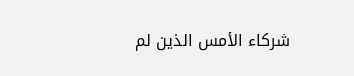شركاء الأمس الذين لم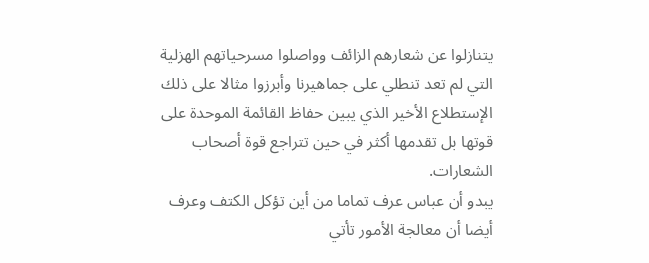يتنازلوا عن شعارهم الزائف وواصلوا مسرحياتهم الهزلية التي لم تعد تنطلي على جماهيرنا وأبرزوا مثالا على ذلك الإستطلاع الأخير الذي يبين حفاظ القائمة الموحدة على قوتها بل تقدمها أكثر في حين تتراجع قوة أصحاب الشعارات.
يبدو أن عباس عرف تماما من أين تؤكل الكتف وعرف أيضا أن معالجة الأمور تأتي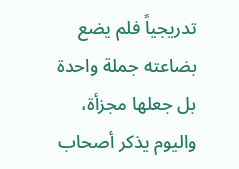تدريجياً فلم يضع بضاعته جملة واحدة بل جعلها مجزأة، واليوم يذكر أصحاب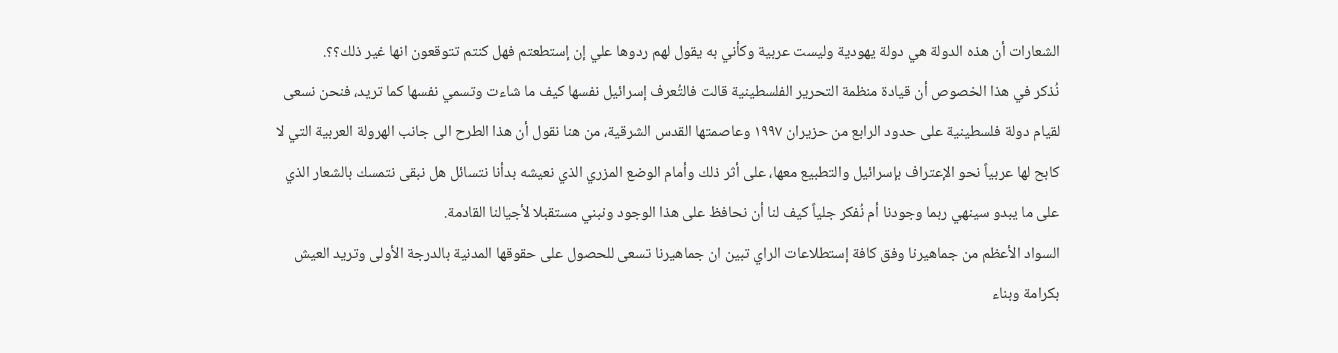الشعارات أن هذه الدولة هي دولة يهودية وليست عربية وكأني به يقول لهم ردوها علي إن إستطعتم فهل كنتم تتوقعون انها غير ذلك؟؟.
نُذكر في هذا الخصوص أن قيادة منظمة التحرير الفلسطينية قالت فالتُعرف إسرائيل نفسها كيف ما شاءت وتسمي نفسها كما تريد، فنحن نسعى لقيام دولة فلسطينية على حدود الرابع من حزيران ١٩٩٧ وعاصمتها القدس الشرقية، من هنا نقول أن هذا الطرح الى جانب الهرولة العربية التي لا كابح لها عربياً نحو الإعتراف بإسرائيل والتطبيع معها، على أثر ذلك وأمام الوضع المزري الذي نعيشه بدأنا نتسائل هل نبقى نتمسك بالشعار الذي على ما يبدو سينهي ربما وجودنا أم نُفكر جلياً كيف لنا أن نحافظ على هذا الوجود ونبني مستقبلا لأجيالنا القادمة.
السواد الأعظم من جماهيرنا وفق كافة إستطلاعات الراي تبين ان جماهيرنا تسعى للحصول على حقوقها المدنية بالدرجة الأولى وتريد العيش بكرامة وبناء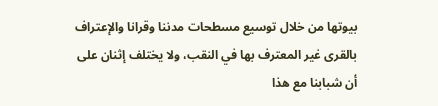بيوتها من خلال توسيع مسطحات مدننا وقرانا والإعتراف بالقرى غير المعترف بها في النقب، ولا يختلف إثنان على أن شبابنا مع هذا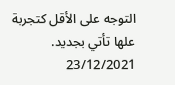التوجه على الأقل كتجربة علها تأتي بجديد.
23/12/2021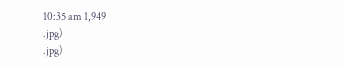10:35 am 1,949
.jpg)
.jpg)